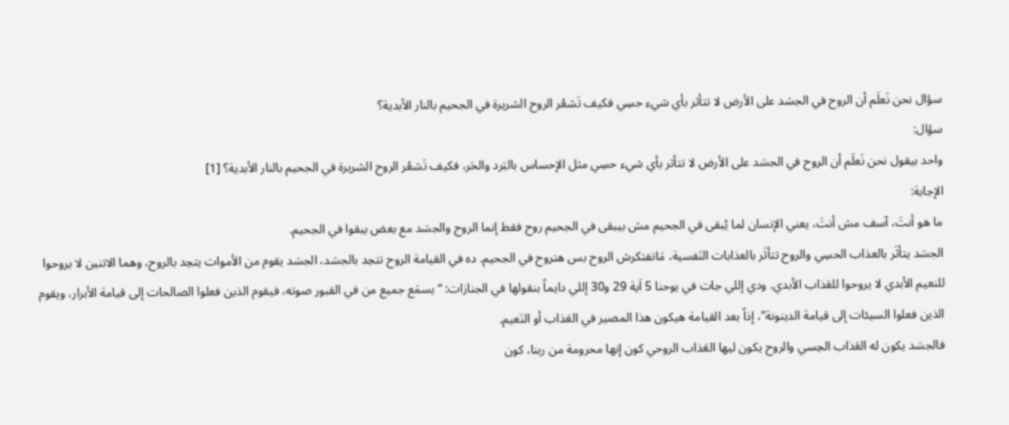سؤال نحن نَعلَم أن الروح في الجسَد على الأرض لا تتأثر بأي شيء حسِي فكيف تَشعُر الروح الشريرة في الجحيم بالنار الأبدية؟
سؤال:
واحد بيقول نحن نَعلَم أن الروح في الجسَد على الأرض لا تتأثر بأي شيء حسِي مثل الإحساس بالبَرد والحَر، فكيف تَشعُر الروح الشريرة في الجحيم بالنار الأبدية؟ [1]
الإجابة:
ما هو أنتَ، آسف مش أنتَ، يعني الإنسان لما يُبقى في الجحيم مش بيبقى في الجحيم روح فقط إنما الروح والجسَد مع بعض يبقوا في الجحيم.
الجسَد يتأثَر بالعذاب الحسِي والروح تتأثَر بالعذابات النَفسية، مَاتفتكرش الروح بس هتروح في الجحيم. ده في القيامة الروح تتحِد بالجسَد، الجسَد يقوم من الأموات يتحِد بالروح، وهما الاتنين لا يروحوا للنعيم الأبدي لا يروحوا للعَذاب الأبدي. ودي إللي جات في يوحنا 5 اَية 29 و30 إللي دايماً بنقولها في الجنازات: “يسمَع جميع من في القبور صوته، فيقوم الذين فعلوا الصالحات إلى قيامة الأبرار، ويقوم الذين فعلوا السيئات إلى قيامة الدينونة”، إذاً بعد القيامة هيكون هذا المصير في العَذاب أو النَعيم.
فالجسَد يكون له العَذاب الحِسي والروح يكون ليها العَذاب الروحي كون إنها محرومة من ربنا، كون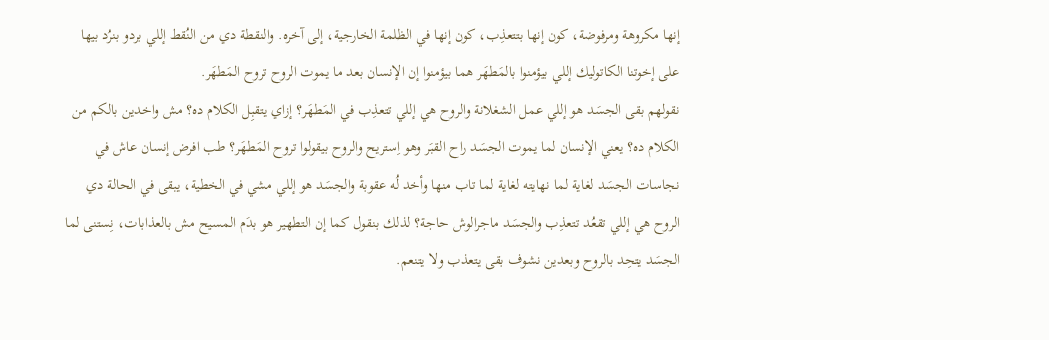إنها مكروهة ومرفوضة، كون إنها بتتعذِب، كون إنها في الظلمة الخارجية، إلى آخره. والنقطة دي من النُقط إللي بردو بنرُد بيها على إخوتنا الكاتوليك إللي بيؤمنوا بالمَطهَر هما بيؤمنوا إن الإنسان بعد ما يموت الروح تروح المَطهَر.
نقولهم بقى الجسَد هو إللي عمل الشغلانة والروح هي إللي تتعذِب في المَطهَر؟ إزاي يتقبِل الكلام ده؟ مش واخدين بالكم من الكلام ده؟ يعني الإنسان لما يموت الجسَد راح القبَر وهو اِستريح والروح بيقولوا تروح المَطهَر؟ طب افرض إنسان عاش في نجاسات الجسَد لغاية لما نهايته لغاية لما تاب منها وأخد لُه عقوبة والجسَد هو إللي مشي في الخطية، يبقى في الحالة دي الروح هي إللي تقعُد تتعذِب والجسَد ماجرالوش حاجة؟ لذلك بنقول كما إن التطهير هو بدَم المسيح مش بالعذابات، نِستنى لما الجسَد يتحِد بالروح وبعدين نشوف بقى يتعذب ولا يتنعم.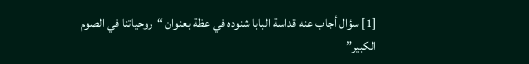[1] سؤال أجاب عنه قداسة البابا شنوده في عظة بعنوان “روحياتنا في الصوم الكبير”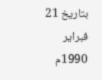بتاريخ 21 فبراير 1990م